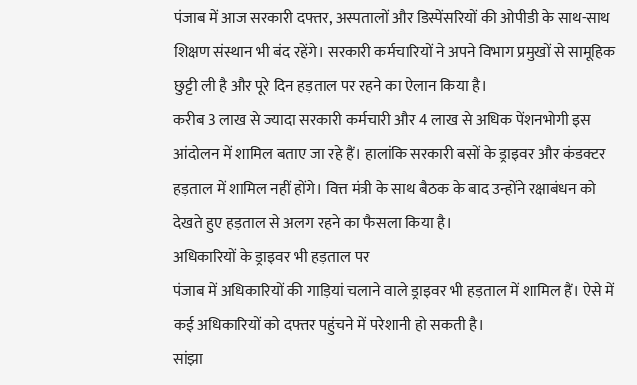पंजाब में आज सरकारी दफ्तर, अस्पतालों और डिस्पेंसरियों की ओपीडी के साथ-साथ शिक्षण संस्थान भी बंद रहेंगे। सरकारी कर्मचारियों ने अपने विभाग प्रमुखों से सामूहिक छुट्टी ली है और पूरे दिन हड़ताल पर रहने का ऐलान किया है।
करीब 3 लाख से ज्यादा सरकारी कर्मचारी और 4 लाख से अधिक पेंशनभोगी इस आंदोलन में शामिल बताए जा रहे हैं। हालांकि सरकारी बसों के ड्राइवर और कंडक्टर हड़ताल में शामिल नहीं होंगे। वित्त मंत्री के साथ बैठक के बाद उन्होंने रक्षाबंधन को देखते हुए हड़ताल से अलग रहने का फैसला किया है।
अधिकारियों के ड्राइवर भी हड़ताल पर
पंजाब में अधिकारियों की गाड़ियां चलाने वाले ड्राइवर भी हड़ताल में शामिल हैं। ऐसे में कई अधिकारियों को दफ्तर पहुंचने में परेशानी हो सकती है।
सांझा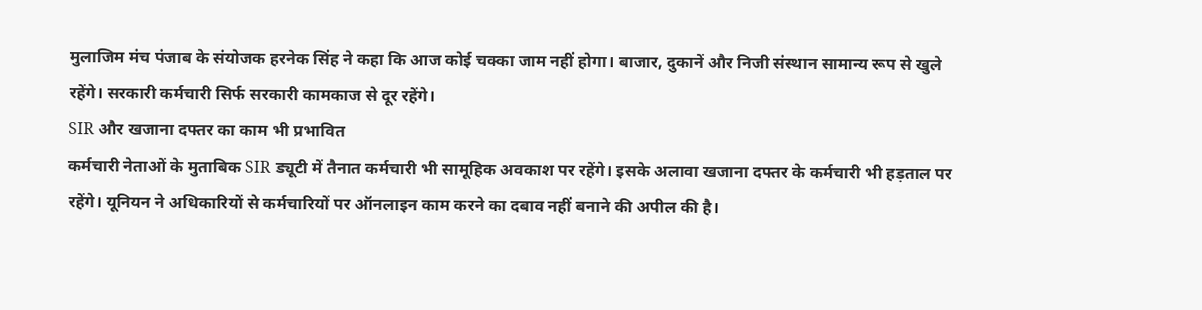मुलाजिम मंच पंजाब के संयोजक हरनेक सिंह ने कहा कि आज कोई चक्का जाम नहीं होगा। बाजार, दुकानें और निजी संस्थान सामान्य रूप से खुले रहेंगे। सरकारी कर्मचारी सिर्फ सरकारी कामकाज से दूर रहेंगे।
SIR और खजाना दफ्तर का काम भी प्रभावित
कर्मचारी नेताओं के मुताबिक SIR ड्यूटी में तैनात कर्मचारी भी सामूहिक अवकाश पर रहेंगे। इसके अलावा खजाना दफ्तर के कर्मचारी भी हड़ताल पर रहेंगे। यूनियन ने अधिकारियों से कर्मचारियों पर ऑनलाइन काम करने का दबाव नहीं बनाने की अपील की है।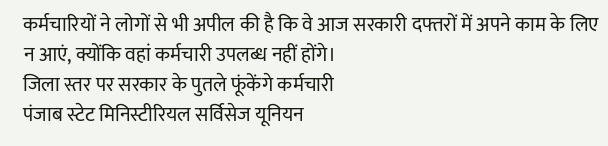कर्मचारियों ने लोगों से भी अपील की है कि वे आज सरकारी दफ्तरों में अपने काम के लिए न आएं, क्योंकि वहां कर्मचारी उपलब्ध नहीं होंगे।
जिला स्तर पर सरकार के पुतले फूंकेंगे कर्मचारी
पंजाब स्टेट मिनिस्टीरियल सर्विसेज यूनियन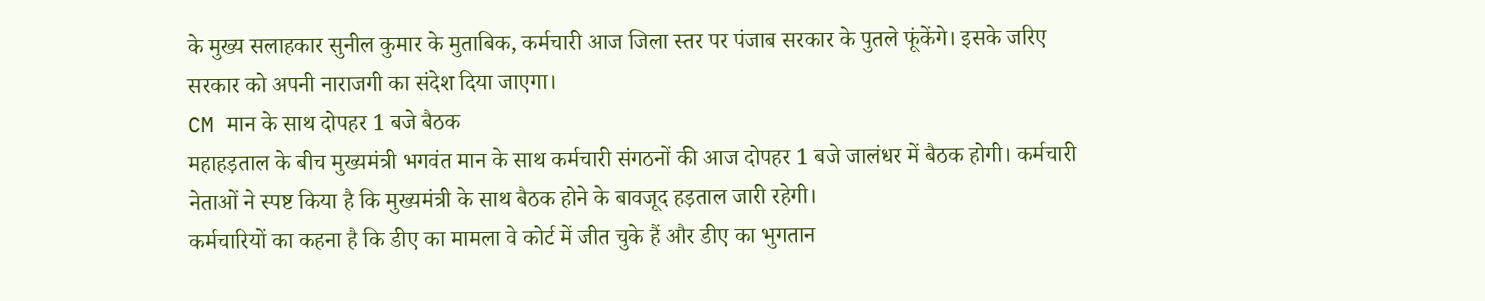के मुख्य सलाहकार सुनील कुमार के मुताबिक, कर्मचारी आज जिला स्तर पर पंजाब सरकार के पुतले फूंकेंगे। इसके जरिए सरकार को अपनी नाराजगी का संदेश दिया जाएगा।
CM मान के साथ दोपहर 1 बजे बैठक
महाहड़ताल के बीच मुख्यमंत्री भगवंत मान के साथ कर्मचारी संगठनों की आज दोपहर 1 बजे जालंधर में बैठक होगी। कर्मचारी नेताओं ने स्पष्ट किया है कि मुख्यमंत्री के साथ बैठक होने के बावजूद हड़ताल जारी रहेगी।
कर्मचारियों का कहना है कि डीए का मामला वे कोर्ट में जीत चुके हैं और डीए का भुगतान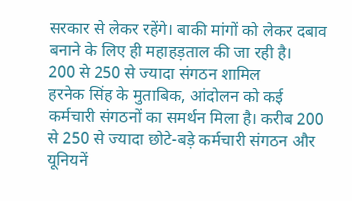सरकार से लेकर रहेंगे। बाकी मांगों को लेकर दबाव बनाने के लिए ही महाहड़ताल की जा रही है।
200 से 250 से ज्यादा संगठन शामिल
हरनेक सिंह के मुताबिक, आंदोलन को कई कर्मचारी संगठनों का समर्थन मिला है। करीब 200 से 250 से ज्यादा छोटे-बड़े कर्मचारी संगठन और यूनियनें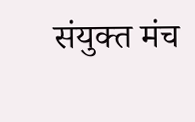संयुक्त मंच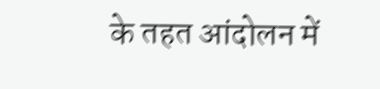के तहत आंदोलन में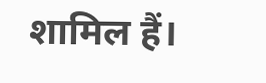शामिल हैं।